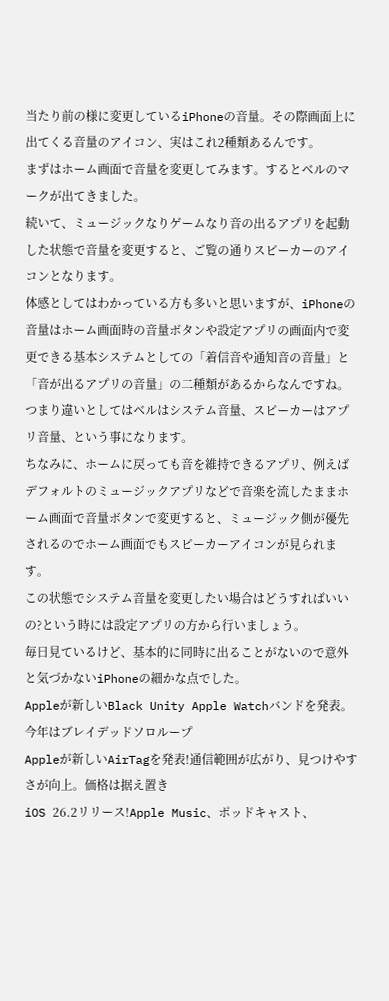当たり前の様に変更しているiPhoneの音量。その際画面上に出てくる音量のアイコン、実はこれ2種類あるんです。
まずはホーム画面で音量を変更してみます。するとベルのマークが出てきました。
続いて、ミュージックなりゲームなり音の出るアプリを起動した状態で音量を変更すると、ご覧の通りスピーカーのアイコンとなります。
体感としてはわかっている方も多いと思いますが、iPhoneの音量はホーム画面時の音量ボタンや設定アプリの画面内で変更できる基本システムとしての「着信音や通知音の音量」と「音が出るアプリの音量」の二種類があるからなんですね。
つまり違いとしてはベルはシステム音量、スピーカーはアプリ音量、という事になります。
ちなみに、ホームに戻っても音を維持できるアプリ、例えばデフォルトのミュージックアプリなどで音楽を流したままホーム画面で音量ボタンで変更すると、ミュージック側が優先されるのでホーム画面でもスピーカーアイコンが見られます。
この状態でシステム音量を変更したい場合はどうすればいいの?という時には設定アプリの方から行いましょう。
毎日見ているけど、基本的に同時に出ることがないので意外と気づかないiPhoneの細かな点でした。
Appleが新しいBlack Unity Apple Watchバンドを発表。今年はブレイデッドソロループ
Appleが新しいAirTagを発表!通信範囲が広がり、見つけやすさが向上。価格は据え置き
iOS 26.2リリース!Apple Music、ポッドキャスト、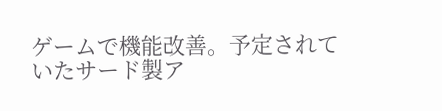ゲームで機能改善。予定されていたサード製ア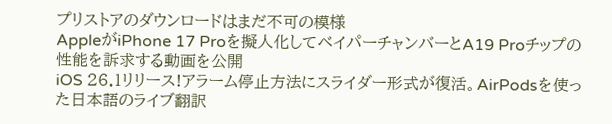プリストアのダウンロードはまだ不可の模様
AppleがiPhone 17 Proを擬人化してベイパーチャンバーとA19 Proチップの性能を訴求する動画を公開
iOS 26.1リリース!アラーム停止方法にスライダー形式が復活。AirPodsを使った日本語のライブ翻訳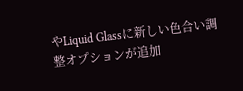やLiquid Glassに新しい色合い調整オプションが追加